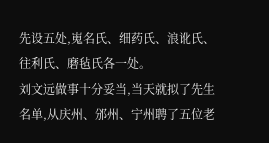先设五处,嵬名氏、细药氏、浪讹氏、往利氏、磨毡氏各一处。
刘文远做事十分妥当,当天就拟了先生名单,从庆州、邠州、宁州聘了五位老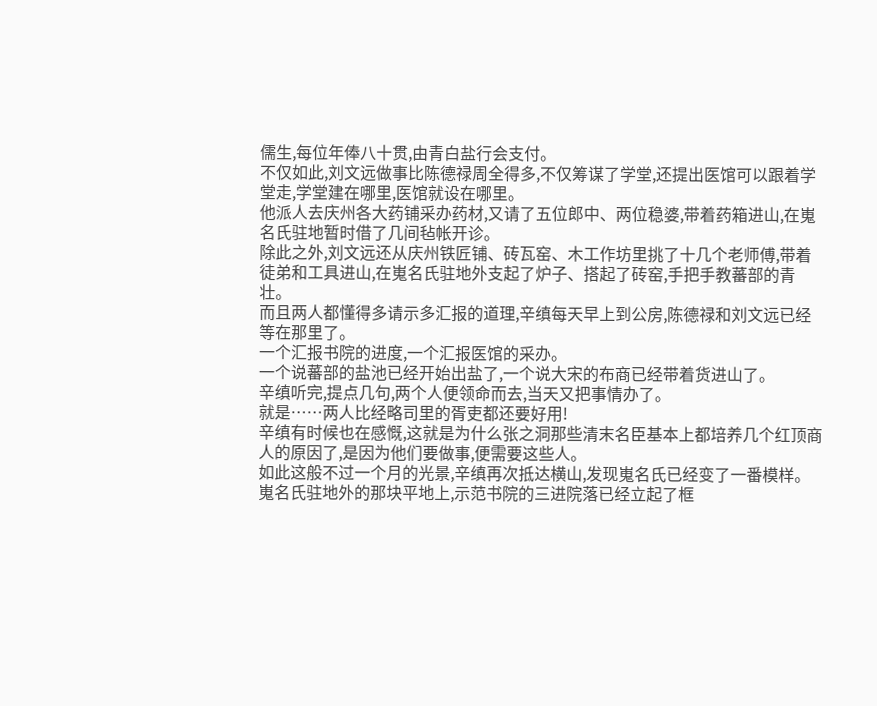儒生,每位年俸八十贯,由青白盐行会支付。
不仅如此,刘文远做事比陈德禄周全得多,不仅筹谋了学堂,还提出医馆可以跟着学堂走,学堂建在哪里,医馆就设在哪里。
他派人去庆州各大药铺采办药材,又请了五位郎中、两位稳婆,带着药箱进山,在嵬名氏驻地暂时借了几间毡帐开诊。
除此之外,刘文远还从庆州铁匠铺、砖瓦窑、木工作坊里挑了十几个老师傅,带着徒弟和工具进山,在嵬名氏驻地外支起了炉子、搭起了砖窑,手把手教蕃部的青壮。
而且两人都懂得多请示多汇报的道理,辛缜每天早上到公房,陈德禄和刘文远已经等在那里了。
一个汇报书院的进度,一个汇报医馆的采办。
一个说蕃部的盐池已经开始出盐了,一个说大宋的布商已经带着货进山了。
辛缜听完,提点几句,两个人便领命而去,当天又把事情办了。
就是……两人比经略司里的胥吏都还要好用!
辛缜有时候也在感慨,这就是为什么张之洞那些清末名臣基本上都培养几个红顶商人的原因了,是因为他们要做事,便需要这些人。
如此这般不过一个月的光景,辛缜再次抵达横山,发现嵬名氏已经变了一番模样。
嵬名氏驻地外的那块平地上,示范书院的三进院落已经立起了框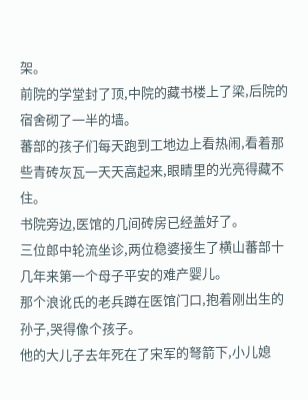架。
前院的学堂封了顶,中院的藏书楼上了梁,后院的宿舍砌了一半的墙。
蕃部的孩子们每天跑到工地边上看热闹,看着那些青砖灰瓦一天天高起来,眼睛里的光亮得藏不住。
书院旁边,医馆的几间砖房已经盖好了。
三位郎中轮流坐诊,两位稳婆接生了横山蕃部十几年来第一个母子平安的难产婴儿。
那个浪讹氏的老兵蹲在医馆门口,抱着刚出生的孙子,哭得像个孩子。
他的大儿子去年死在了宋军的弩箭下,小儿媳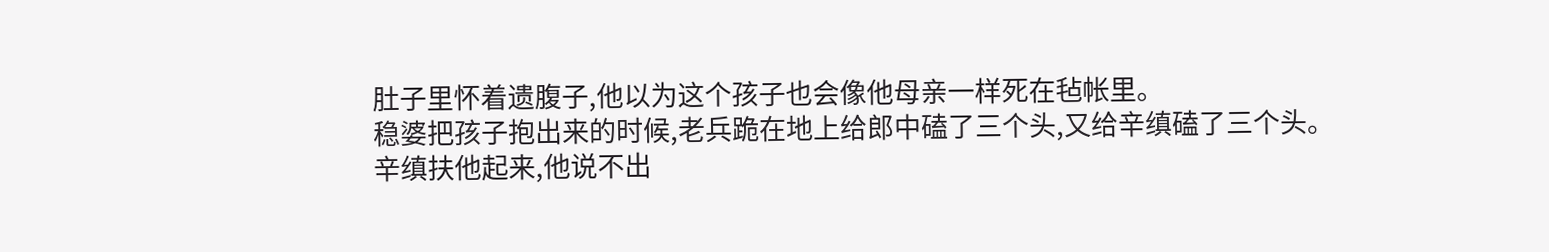肚子里怀着遗腹子,他以为这个孩子也会像他母亲一样死在毡帐里。
稳婆把孩子抱出来的时候,老兵跪在地上给郎中磕了三个头,又给辛缜磕了三个头。
辛缜扶他起来,他说不出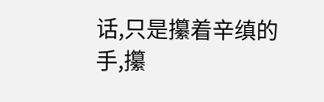话,只是攥着辛缜的手,攥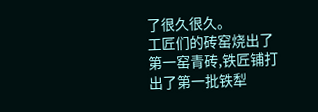了很久很久。
工匠们的砖窑烧出了第一窑青砖,铁匠铺打出了第一批铁犁